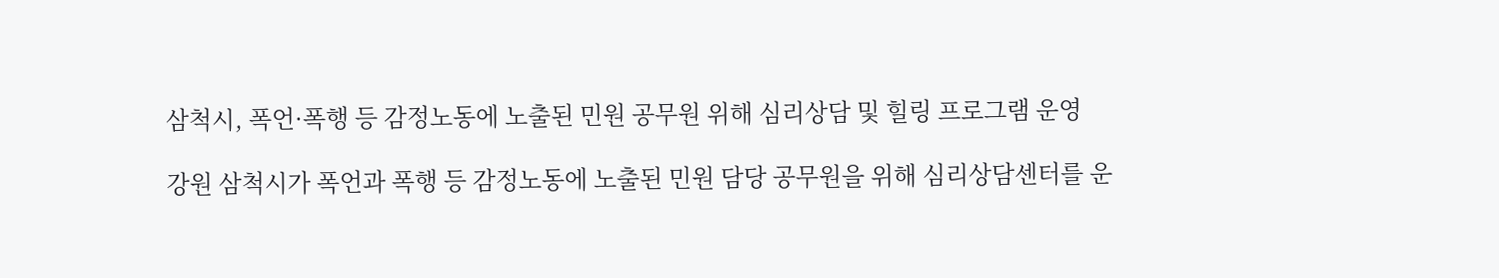삼척시, 폭언·폭행 등 감정노동에 노출된 민원 공무원 위해 심리상담 및 힐링 프로그램 운영

강원 삼척시가 폭언과 폭행 등 감정노동에 노출된 민원 담당 공무원을 위해 심리상담센터를 운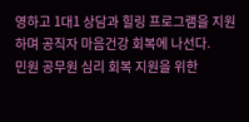영하고 1대1 상담과 힐링 프로그램을 지원하며 공직자 마음건강 회복에 나선다.
민원 공무원 심리 회복 지원을 위한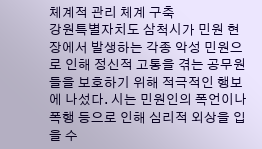체계적 관리 체계 구축
강원특별자치도 삼척시가 민원 현장에서 발생하는 각종 악성 민원으로 인해 정신적 고통을 겪는 공무원들을 보호하기 위해 적극적인 행보에 나섰다. 시는 민원인의 폭언이나 폭행 등으로 인해 심리적 외상을 입을 수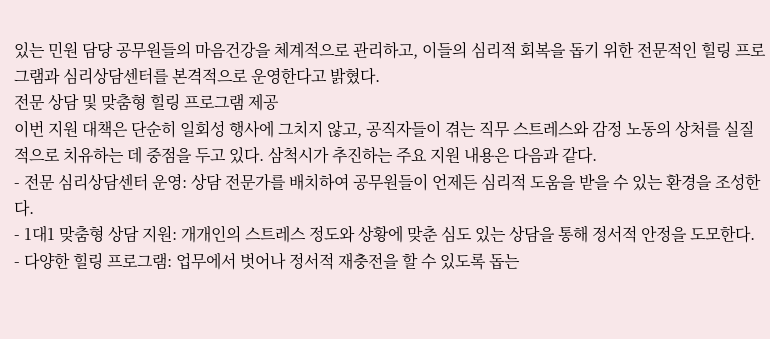있는 민원 담당 공무원들의 마음건강을 체계적으로 관리하고, 이들의 심리적 회복을 돕기 위한 전문적인 힐링 프로그램과 심리상담센터를 본격적으로 운영한다고 밝혔다.
전문 상담 및 맞춤형 힐링 프로그램 제공
이번 지원 대책은 단순히 일회성 행사에 그치지 않고, 공직자들이 겪는 직무 스트레스와 감정 노동의 상처를 실질적으로 치유하는 데 중점을 두고 있다. 삼척시가 추진하는 주요 지원 내용은 다음과 같다.
- 전문 심리상담센터 운영: 상담 전문가를 배치하여 공무원들이 언제든 심리적 도움을 받을 수 있는 환경을 조성한다.
- 1대1 맞춤형 상담 지원: 개개인의 스트레스 정도와 상황에 맞춘 심도 있는 상담을 통해 정서적 안정을 도모한다.
- 다양한 힐링 프로그램: 업무에서 벗어나 정서적 재충전을 할 수 있도록 돕는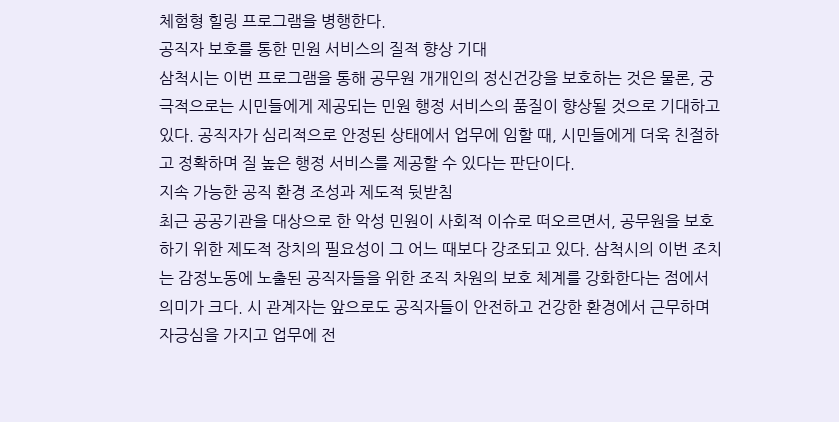체험형 힐링 프로그램을 병행한다.
공직자 보호를 통한 민원 서비스의 질적 향상 기대
삼척시는 이번 프로그램을 통해 공무원 개개인의 정신건강을 보호하는 것은 물론, 궁극적으로는 시민들에게 제공되는 민원 행정 서비스의 품질이 향상될 것으로 기대하고 있다. 공직자가 심리적으로 안정된 상태에서 업무에 임할 때, 시민들에게 더욱 친절하고 정확하며 질 높은 행정 서비스를 제공할 수 있다는 판단이다.
지속 가능한 공직 환경 조성과 제도적 뒷받침
최근 공공기관을 대상으로 한 악성 민원이 사회적 이슈로 떠오르면서, 공무원을 보호하기 위한 제도적 장치의 필요성이 그 어느 때보다 강조되고 있다. 삼척시의 이번 조치는 감정노동에 노출된 공직자들을 위한 조직 차원의 보호 체계를 강화한다는 점에서 의미가 크다. 시 관계자는 앞으로도 공직자들이 안전하고 건강한 환경에서 근무하며 자긍심을 가지고 업무에 전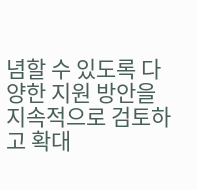념할 수 있도록 다양한 지원 방안을 지속적으로 검토하고 확대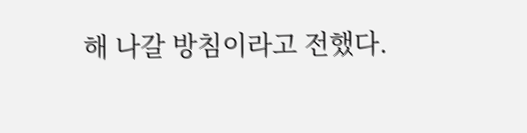해 나갈 방침이라고 전했다.